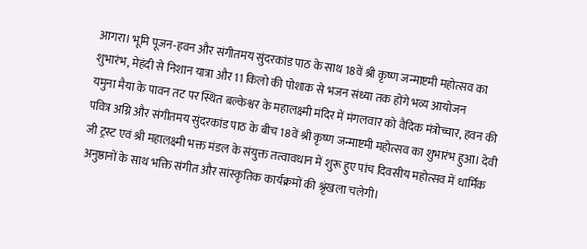आगरा। भूमि पूजन-हवन और संगीतमय सुंदरकांड पाठ के साथ 18वें श्री कृष्ण जन्माष्टमी महोत्सव का शुभारंभ, मेहंदी से निशान यात्रा और 11 किलो की पोशाक से भजन संध्या तक होंगे भव्य आयोजन
यमुना मैया के पावन तट पर स्थित बल्केश्वर के महालक्ष्मी मंदिर में मंगलवार को वैदिक मंत्रोच्चार, हवन की पवित्र अग्नि और संगीतमय सुंदरकांड पाठ के बीच 18वें श्री कृष्ण जन्माष्टमी महोत्सव का शुभारंभ हुआ। देवी जी ट्रस्ट एवं श्री महालक्ष्मी भक्त मंडल के संयुक्त तत्वावधान में शुरू हुए पांच दिवसीय महोत्सव में धार्मिक अनुष्ठानों के साथ भक्ति संगीत और सांस्कृतिक कार्यक्रमों की श्रृंखला चलेगी।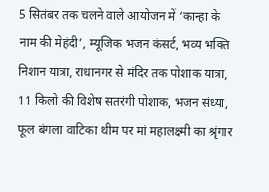5 सितंबर तक चलने वाले आयोजन में ‘कान्हा के नाम की मेहंदी’, म्यूजिक भजन कंसर्ट, भव्य भक्ति निशान यात्रा, राधानगर से मंदिर तक पोशाक यात्रा, 11 किलो की विशेष सतरंगी पोशाक, भजन संध्या, फूल बंगला वाटिका थीम पर मां महालक्ष्मी का श्रृंगार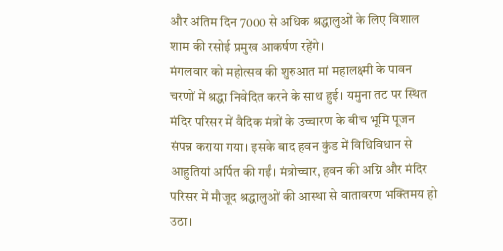और अंतिम दिन 7000 से अधिक श्रद्धालुओं के लिए विशाल शाम की रसोई प्रमुख आकर्षण रहेंगे।
मंगलवार को महोत्सव की शुरुआत मां महालक्ष्मी के पावन चरणों में श्रद्धा निवेदित करने के साथ हुई। यमुना तट पर स्थित मंदिर परिसर में वैदिक मंत्रों के उच्चारण के बीच भूमि पूजन संपन्न कराया गया। इसके बाद हवन कुंड में विधिविधान से आहुतियां अर्पित की गईं। मंत्रोच्चार, हवन की अग्नि और मंदिर परिसर में मौजूद श्रद्धालुओं की आस्था से वातावरण भक्तिमय हो उठा।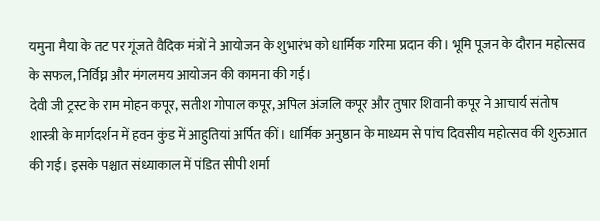यमुना मैया के तट पर गूंजते वैदिक मंत्रों ने आयोजन के शुभारंभ को धार्मिक गरिमा प्रदान की। भूमि पूजन के दौरान महोत्सव के सफल, निर्विघ्न और मंगलमय आयोजन की कामना की गई।
देवी जी ट्रस्ट के राम मोहन कपूर, सतीश गोपाल कपूर, अपिल अंजलि कपूर और तुषार शिवानी कपूर ने आचार्य संतोष शास्त्री के मार्गदर्शन में हवन कुंड में आहुतियां अर्पित कीं। धार्मिक अनुष्ठान के माध्यम से पांच दिवसीय महोत्सव की शुरुआत की गई। इसके पश्चात संध्याकाल में पंडित सीपी शर्मा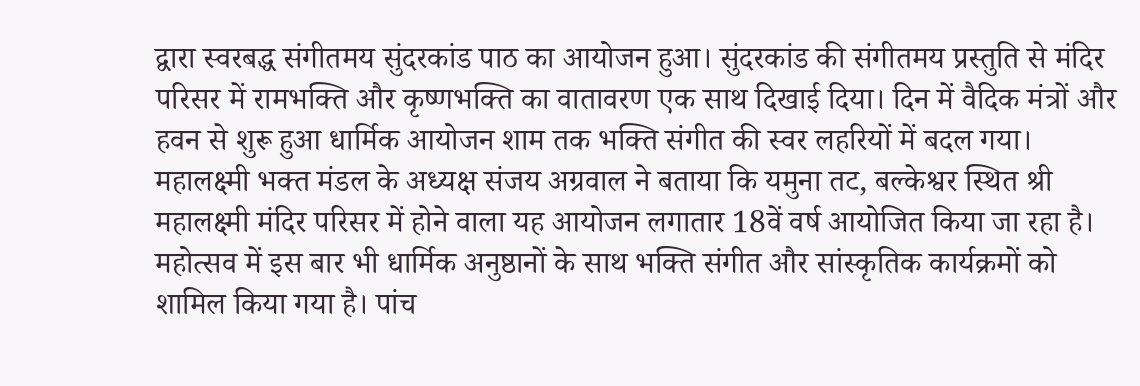द्वारा स्वरबद्ध संगीतमय सुंदरकांड पाठ का आयोजन हुआ। सुंदरकांड की संगीतमय प्रस्तुति से मंदिर परिसर में रामभक्ति और कृष्णभक्ति का वातावरण एक साथ दिखाई दिया। दिन में वैदिक मंत्रों और हवन से शुरू हुआ धार्मिक आयोजन शाम तक भक्ति संगीत की स्वर लहरियों में बदल गया।
महालक्ष्मी भक्त मंडल के अध्यक्ष संजय अग्रवाल ने बताया कि यमुना तट, बल्केश्वर स्थित श्री महालक्ष्मी मंदिर परिसर में होने वाला यह आयोजन लगातार 18वें वर्ष आयोजित किया जा रहा है। महोत्सव में इस बार भी धार्मिक अनुष्ठानों के साथ भक्ति संगीत और सांस्कृतिक कार्यक्रमों को शामिल किया गया है। पांच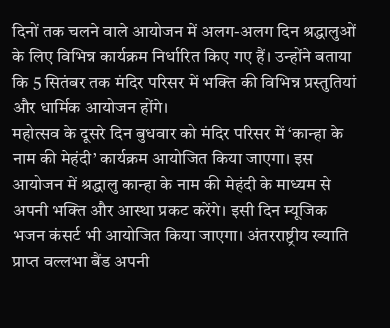दिनों तक चलने वाले आयोजन में अलग-अलग दिन श्रद्धालुओं के लिए विभिन्न कार्यक्रम निर्धारित किए गए हैं। उन्होंने बताया कि 5 सितंबर तक मंदिर परिसर में भक्ति की विभिन्न प्रस्तुतियां और धार्मिक आयोजन होंगे।
महोत्सव के दूसरे दिन बुधवार को मंदिर परिसर में ‘कान्हा के नाम की मेहंदी’ कार्यक्रम आयोजित किया जाएगा। इस आयोजन में श्रद्धालु कान्हा के नाम की मेहंदी के माध्यम से अपनी भक्ति और आस्था प्रकट करेंगे। इसी दिन म्यूजिक भजन कंसर्ट भी आयोजित किया जाएगा। अंतरराष्ट्रीय ख्याति प्राप्त वल्लभा बैंड अपनी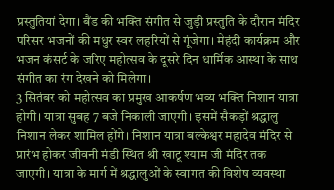प्रस्तुतियां देगा। बैंड की भक्ति संगीत से जुड़ी प्रस्तुति के दौरान मंदिर परिसर भजनों की मधुर स्वर लहरियों से गूंजेगा। मेहंदी कार्यक्रम और भजन कंसर्ट के जरिए महोत्सव के दूसरे दिन धार्मिक आस्था के साथ संगीत का रंग देखने को मिलेगा।
3 सितंबर को महोत्सव का प्रमुख आकर्षण भव्य भक्ति निशान यात्रा होगी। यात्रा सुबह 7 बजे निकाली जाएगी। इसमें सैकड़ों श्रद्धालु निशान लेकर शामिल होंगे। निशान यात्रा बल्केश्वर महादेव मंदिर से प्रारंभ होकर जीवनी मंडी स्थित श्री खाटू श्याम जी मंदिर तक जाएगी। यात्रा के मार्ग में श्रद्धालुओं के स्वागत की विशेष व्यवस्था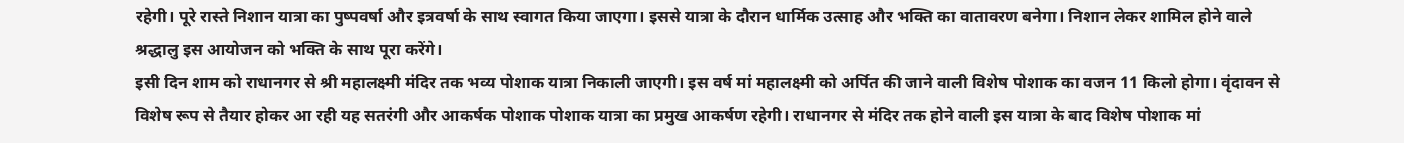रहेगी। पूरे रास्ते निशान यात्रा का पुष्पवर्षा और इत्रवर्षा के साथ स्वागत किया जाएगा। इससे यात्रा के दौरान धार्मिक उत्साह और भक्ति का वातावरण बनेगा। निशान लेकर शामिल होने वाले श्रद्धालु इस आयोजन को भक्ति के साथ पूरा करेंगे।
इसी दिन शाम को राधानगर से श्री महालक्ष्मी मंदिर तक भव्य पोशाक यात्रा निकाली जाएगी। इस वर्ष मां महालक्ष्मी को अर्पित की जाने वाली विशेष पोशाक का वजन 11 किलो होगा। वृंदावन से विशेष रूप से तैयार होकर आ रही यह सतरंगी और आकर्षक पोशाक पोशाक यात्रा का प्रमुख आकर्षण रहेगी। राधानगर से मंदिर तक होने वाली इस यात्रा के बाद विशेष पोशाक मां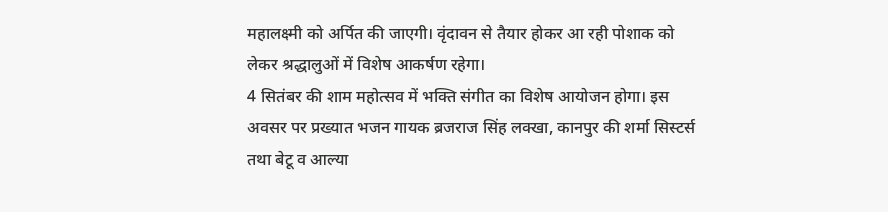महालक्ष्मी को अर्पित की जाएगी। वृंदावन से तैयार होकर आ रही पोशाक को लेकर श्रद्धालुओं में विशेष आकर्षण रहेगा।
4 सितंबर की शाम महोत्सव में भक्ति संगीत का विशेष आयोजन होगा। इस अवसर पर प्रख्यात भजन गायक ब्रजराज सिंह लक्खा, कानपुर की शर्मा सिस्टर्स तथा बेटू व आल्या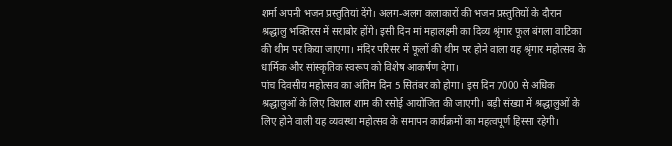शर्मा अपनी भजन प्रस्तुतियां देंगे। अलग-अलग कलाकारों की भजन प्रस्तुतियों के दौरान श्रद्धालु भक्तिरस में सराबोर होंगे। इसी दिन मां महालक्ष्मी का दिव्य श्रृंगार फूल बंगला वाटिका की थीम पर किया जाएगा। मंदिर परिसर में फूलों की थीम पर होने वाला यह श्रृंगार महोत्सव के धार्मिक और सांस्कृतिक स्वरूप को विशेष आकर्षण देगा।
पांच दिवसीय महोत्सव का अंतिम दिन 5 सितंबर को होगा। इस दिन 7000 से अधिक श्रद्धालुओं के लिए विशाल शाम की रसोई आयोजित की जाएगी। बड़ी संख्या में श्रद्धालुओं के लिए होने वाली यह व्यवस्था महोत्सव के समापन कार्यक्रमों का महत्वपूर्ण हिस्सा रहेगी।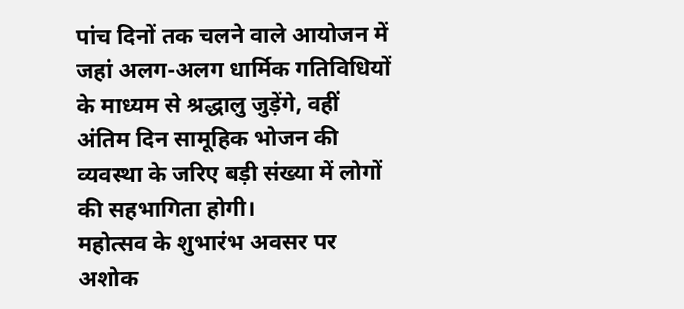पांच दिनों तक चलने वाले आयोजन में जहां अलग-अलग धार्मिक गतिविधियों के माध्यम से श्रद्धालु जुड़ेंगे, वहीं अंतिम दिन सामूहिक भोजन की व्यवस्था के जरिए बड़ी संख्या में लोगों की सहभागिता होगी।
महोत्सव के शुभारंभ अवसर पर अशोक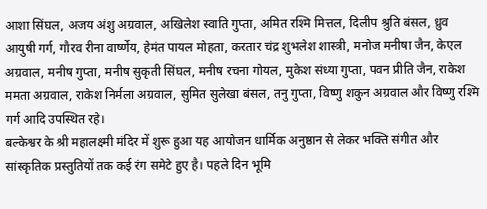आशा सिंघल, अजय अंशु अग्रवाल, अखिलेश स्वाति गुप्ता, अमित रश्मि मित्तल, दिलीप श्रुति बंसल, ध्रुव आयुषी गर्ग, गौरव रीना वार्ष्णेय, हेमंत पायल मोहता, करतार चंद्र शुभलेश शास्त्री, मनोज मनीषा जैन, केएल अग्रवाल, मनीष गुप्ता, मनीष सुकृती सिंघल, मनीष रचना गोयल, मुकेश संध्या गुप्ता, पवन प्रीति जैन, राकेश ममता अग्रवाल, राकेश निर्मला अग्रवाल, सुमित सुलेखा बंसल, तनु गुप्ता, विष्णु शकुन अग्रवाल और विष्णु रश्मि गर्ग आदि उपस्थित रहे।
बल्केश्वर के श्री महालक्ष्मी मंदिर में शुरू हुआ यह आयोजन धार्मिक अनुष्ठान से लेकर भक्ति संगीत और सांस्कृतिक प्रस्तुतियों तक कई रंग समेटे हुए है। पहले दिन भूमि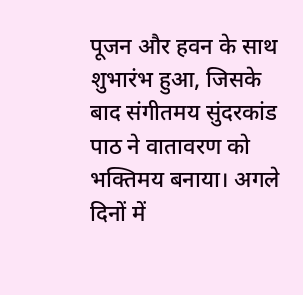पूजन और हवन के साथ शुभारंभ हुआ, जिसके बाद संगीतमय सुंदरकांड पाठ ने वातावरण को भक्तिमय बनाया। अगले दिनों में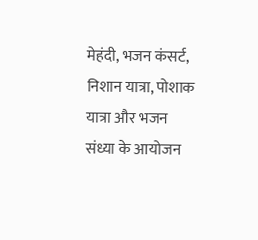मेहंदी, भजन कंसर्ट, निशान यात्रा, पोशाक यात्रा और भजन संध्या के आयोजन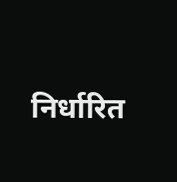निर्धारित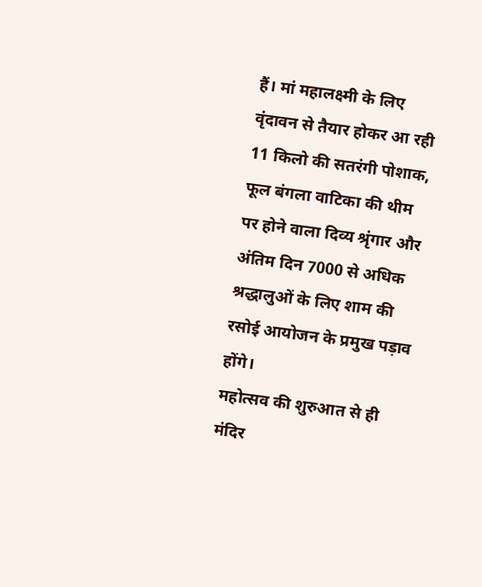हैं। मां महालक्ष्मी के लिए वृंदावन से तैयार होकर आ रही 11 किलो की सतरंगी पोशाक, फूल बंगला वाटिका की थीम पर होने वाला दिव्य श्रृंगार और अंतिम दिन 7000 से अधिक श्रद्धालुओं के लिए शाम की रसोई आयोजन के प्रमुख पड़ाव होंगे।
महोत्सव की शुरुआत से ही मंदिर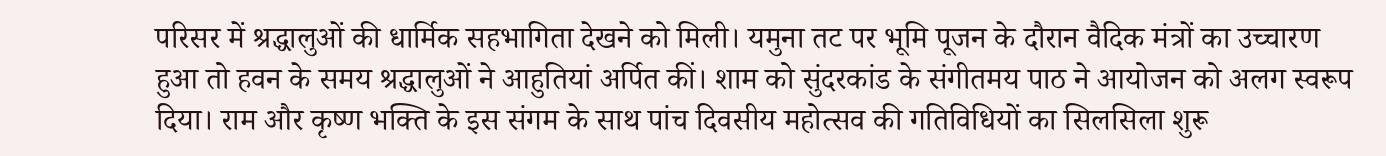परिसर में श्रद्धालुओं की धार्मिक सहभागिता देखने को मिली। यमुना तट पर भूमि पूजन के दौरान वैदिक मंत्रों का उच्चारण हुआ तो हवन के समय श्रद्धालुओं ने आहुतियां अर्पित कीं। शाम को सुंदरकांड के संगीतमय पाठ ने आयोजन को अलग स्वरूप दिया। राम और कृष्ण भक्ति के इस संगम के साथ पांच दिवसीय महोत्सव की गतिविधियों का सिलसिला शुरू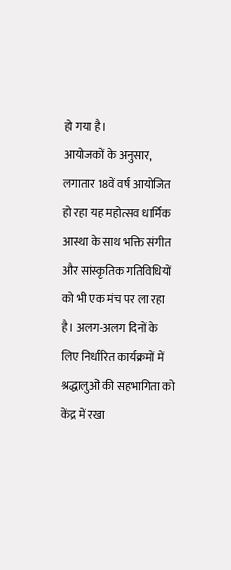हो गया है।
आयोजकों के अनुसार, लगातार 18वें वर्ष आयोजित हो रहा यह महोत्सव धार्मिक आस्था के साथ भक्ति संगीत और सांस्कृतिक गतिविधियों को भी एक मंच पर ला रहा है। अलग-अलग दिनों के लिए निर्धारित कार्यक्रमों में श्रद्धालुओं की सहभागिता को केंद्र में रखा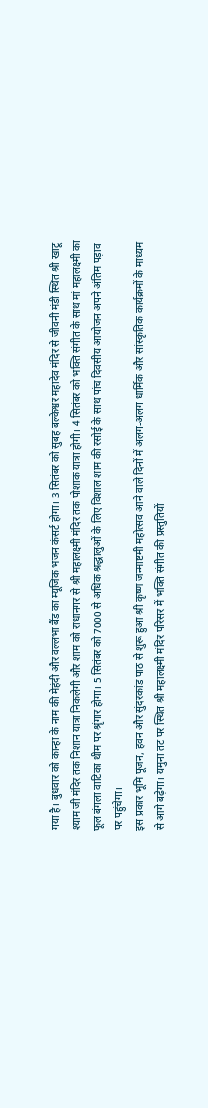गया है। बुधवार को कान्हा के नाम की मेहंदी और वल्लभा बैंड का म्यूजिक भजन कंसर्ट होगा। 3 सितंबर को सुबह बल्केश्वर महादेव मंदिर से जीवनी मंडी स्थित श्री खाटू श्याम जी मंदिर तक निशान यात्रा निकलेगी और शाम को राधानगर से श्री महालक्ष्मी मंदिर तक पोशाक यात्रा होगी। 4 सितंबर को भक्ति संगीत के साथ मां महालक्ष्मी का फूल बंगला वाटिका थीम पर श्रृंगार होगा। 5 सितंबर को 7000 से अधिक श्रद्धालुओं के लिए विशाल शाम की रसोई के साथ पांच दिवसीय आयोजन अपने अंतिम पड़ाव पर पहुंचेगा।
इस प्रकार भूमि पूजन, हवन और सुंदरकांड पाठ से शुरू हुआ श्री कृष्ण जन्माष्टमी महोत्सव आने वाले दिनों में अलग-अलग धार्मिक और सांस्कृतिक कार्यक्रमों के माध्यम से आगे बढ़ेगा। यमुना तट पर स्थित श्री महालक्ष्मी मंदिर परिसर में भक्ति संगीत की प्रस्तुतियों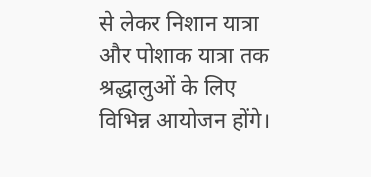से लेकर निशान यात्रा और पोशाक यात्रा तक श्रद्धालुओं के लिए विभिन्न आयोजन होंगे।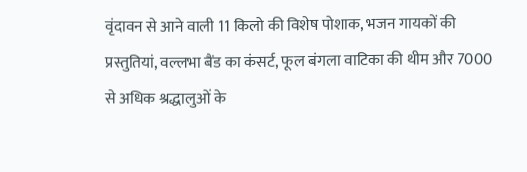वृंदावन से आने वाली 11 किलो की विशेष पोशाक, भजन गायकों की प्रस्तुतियां, वल्लभा बैंड का कंसर्ट, फूल बंगला वाटिका की थीम और 7000 से अधिक श्रद्धालुओं के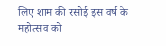लिए शाम की रसोई इस वर्ष के महोत्सव को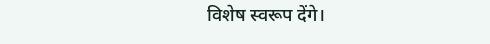विशेष स्वरूप देंगे।